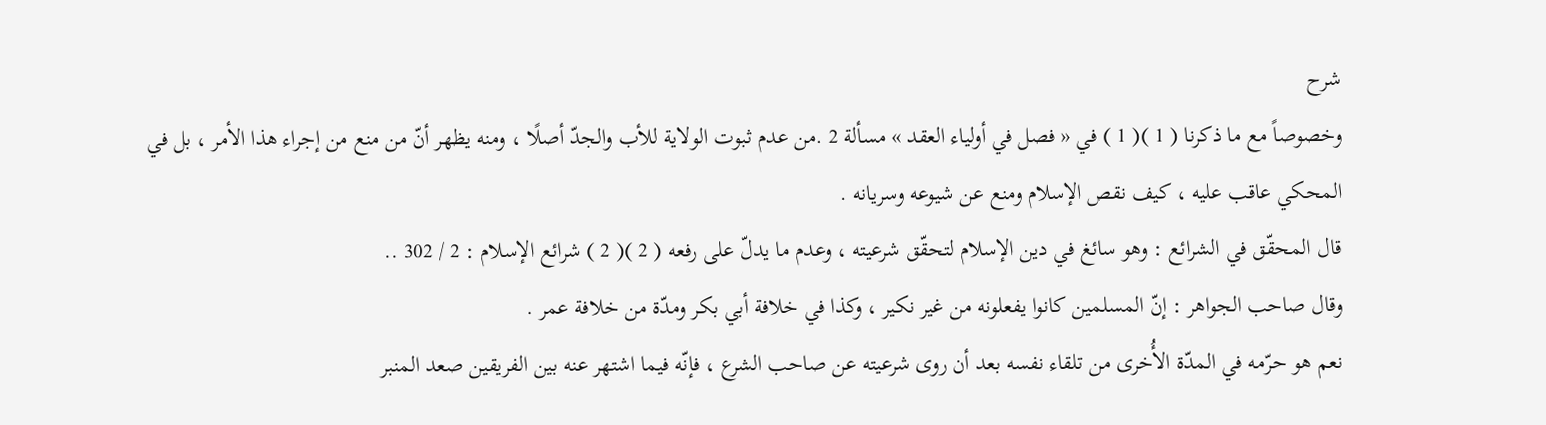شرح
وخصوصاً مع ما ذكرنا ( 1 )( 1 ) في « فصل في أولياء العقد » مسألة 2 .من عدم ثبوت الولاية للأب والجدّ أصلًا ، ومنه يظهر أنّ من منع من إجراء هذا الأمر ، بل في المحكي عاقب عليه ، كيف نقص الإسلام ومنع عن شيوعه وسريانه .
قال المحقّق في الشرائع : وهو سائغ في دين الإسلام لتحقّق شرعيته ، وعدم ما يدلّ على رفعه ( 2 )( 2 ) شرائع الإسلام : 2 / 302 ..
وقال صاحب الجواهر : إنّ المسلمين كانوا يفعلونه من غير نكير ، وكذا في خلافة أبي بكر ومدّة من خلافة عمر .
نعم هو حرّمه في المدّة الأُخرى من تلقاء نفسه بعد أن روى شرعيته عن صاحب الشرع ، فإنّه فيما اشتهر عنه بين الفريقين صعد المنبر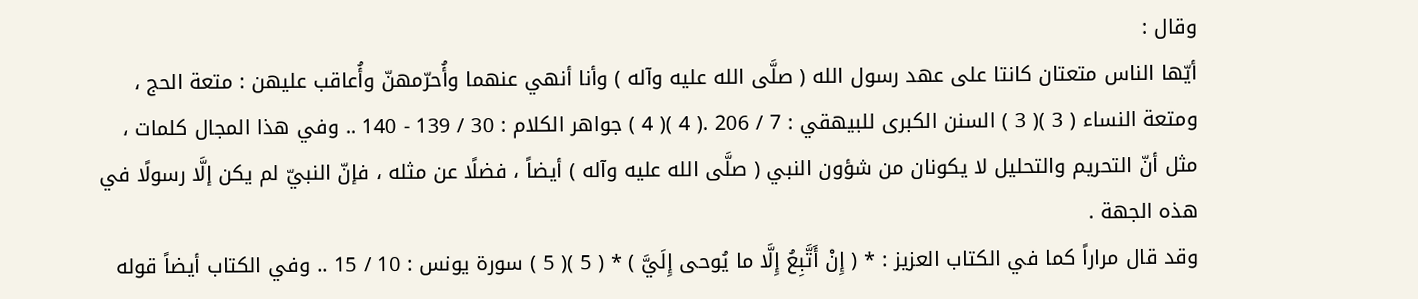وقال :
أيّها الناس متعتان كانتا على عهد رسول الله ( صلَّى الله عليه وآله ) وأنا أنهي عنهما وأُحرّمهنّ وأُعاقب عليهن : متعة الحج ، ومتعة النساء ( 3 )( 3 ) السنن الكبرى للبيهقي : 7 / 206 .( 4 )( 4 ) جواهر الكلام : 30 / 139 - 140 .. وفي هذا المجال كلمات ، مثل أنّ التحريم والتحليل لا يكونان من شؤون النبي ( صلَّى الله عليه وآله ) أيضاً ، فضلًا عن مثله ، فإنّ النبيّ لم يكن إلَّا رسولًا في هذه الجهة .
وقد قال مراراً كما في الكتاب العزيز : * ( إِنْ أَتَّبِعُ إِلَّا ما يُوحى إِلَيَّ ) * ( 5 )( 5 ) سورة يونس : 10 / 15 .. وفي الكتاب أيضاً قوله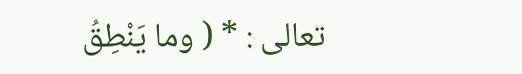تعالى : * ( وما يَنْطِقُ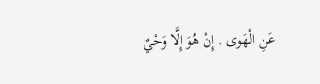عَنِ الْهَوى . إِنْ هُوَ إِلَّا وَحْيٌ